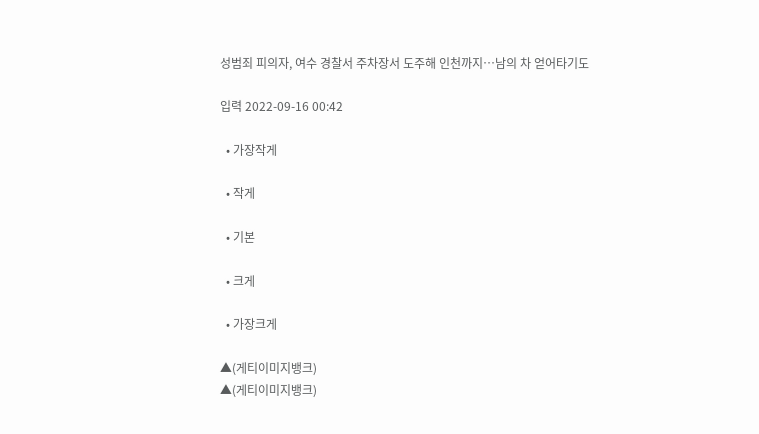성범죄 피의자, 여수 경찰서 주차장서 도주해 인천까지…남의 차 얻어타기도

입력 2022-09-16 00:42

  • 가장작게

  • 작게

  • 기본

  • 크게

  • 가장크게

▲(게티이미지뱅크)
▲(게티이미지뱅크)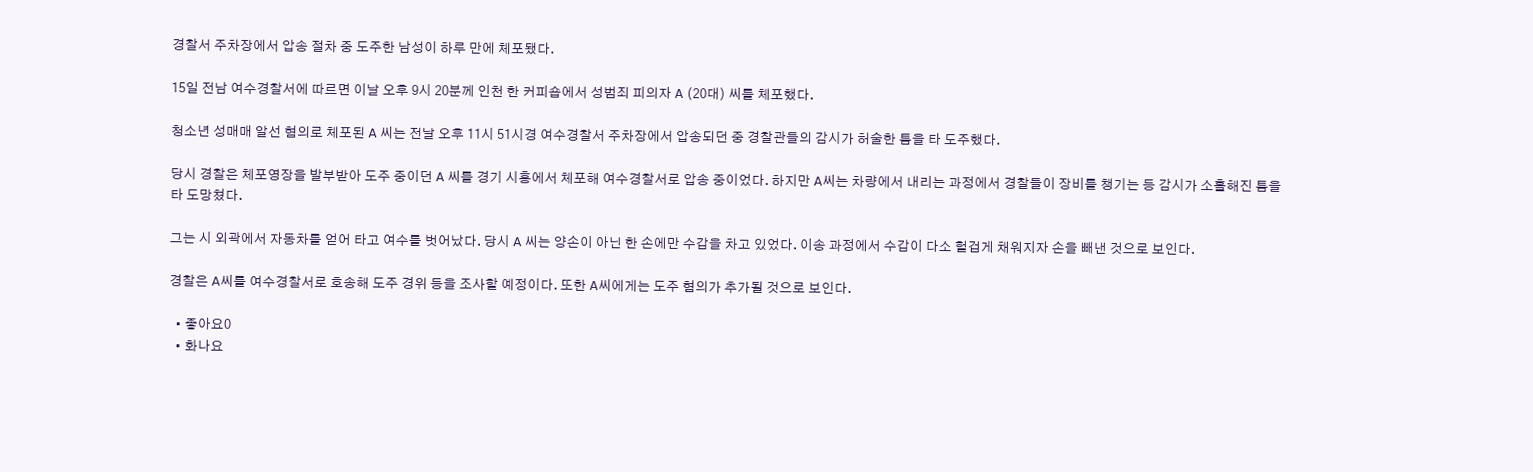경찰서 주차장에서 압송 절차 중 도주한 남성이 하루 만에 체포됐다.

15일 전남 여수경찰서에 따르면 이날 오후 9시 20분께 인천 한 커피숍에서 성범죄 피의자 A (20대) 씨를 체포했다.

청소년 성매매 알선 혐의로 체포된 A 씨는 전날 오후 11시 51시경 여수경찰서 주차장에서 압송되던 중 경찰관들의 감시가 허술한 틈을 타 도주했다.

당시 경찰은 체포영장을 발부받아 도주 중이던 A 씨를 경기 시흥에서 체포해 여수경찰서로 압송 중이었다. 하지만 A씨는 차량에서 내리는 과정에서 경찰들이 장비를 챙기는 등 감시가 소홀해진 틈을 타 도망쳤다.

그는 시 외곽에서 자동차를 얻어 타고 여수를 벗어났다. 당시 A 씨는 양손이 아닌 한 손에만 수갑을 차고 있었다. 이송 과정에서 수갑이 다소 헐겁게 채워지자 손을 빼낸 것으로 보인다.

경찰은 A씨를 여수경찰서로 호송해 도주 경위 등을 조사할 예정이다. 또한 A씨에게는 도주 혐의가 추가될 것으로 보인다.

  • 좋아요0
  • 화나요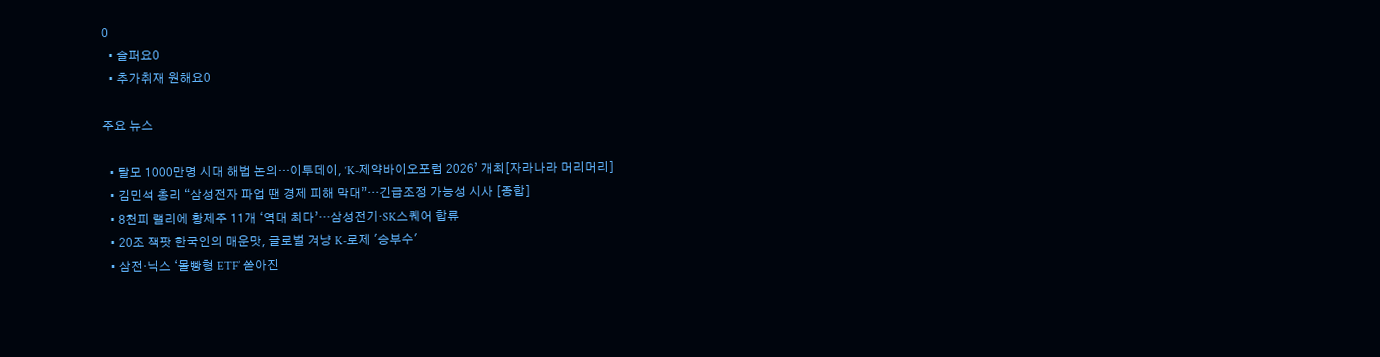0
  • 슬퍼요0
  • 추가취재 원해요0

주요 뉴스

  • 탈모 1000만명 시대 해법 논의…이투데이, ‘K-제약바이오포럼 2026’ 개최[자라나라 머리머리]
  • 김민석 총리 “삼성전자 파업 땐 경제 피해 막대”…긴급조정 가능성 시사 [종합]
  • 8천피 랠리에 황제주 11개 ‘역대 최다’…삼성전기·SK스퀘어 합류
  • 20조 잭팟 한국인의 매운맛, 글로벌 겨냥 K-로제 '승부수'
  • 삼전·닉스 ‘몰빵형 ETF’ 쏟아진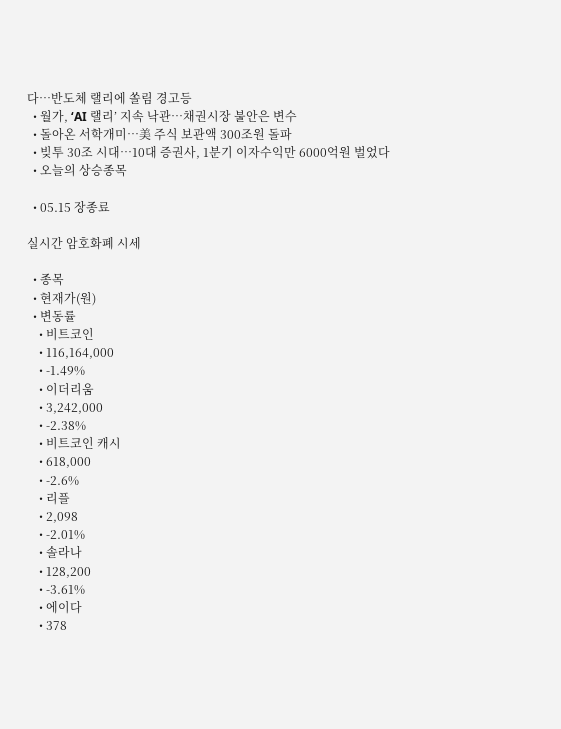다…반도체 랠리에 쏠림 경고등
  • 월가, ‘AI 랠리’ 지속 낙관…채권시장 불안은 변수
  • 돌아온 서학개미…美 주식 보관액 300조원 돌파
  • 빚투 30조 시대…10대 증권사, 1분기 이자수익만 6000억원 벌었다
  • 오늘의 상승종목

  • 05.15 장종료

실시간 암호화폐 시세

  • 종목
  • 현재가(원)
  • 변동률
    • 비트코인
    • 116,164,000
    • -1.49%
    • 이더리움
    • 3,242,000
    • -2.38%
    • 비트코인 캐시
    • 618,000
    • -2.6%
    • 리플
    • 2,098
    • -2.01%
    • 솔라나
    • 128,200
    • -3.61%
    • 에이다
    • 378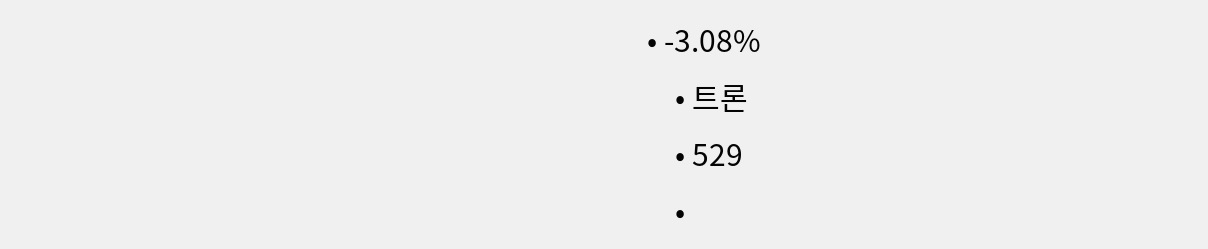• -3.08%
    • 트론
    • 529
    •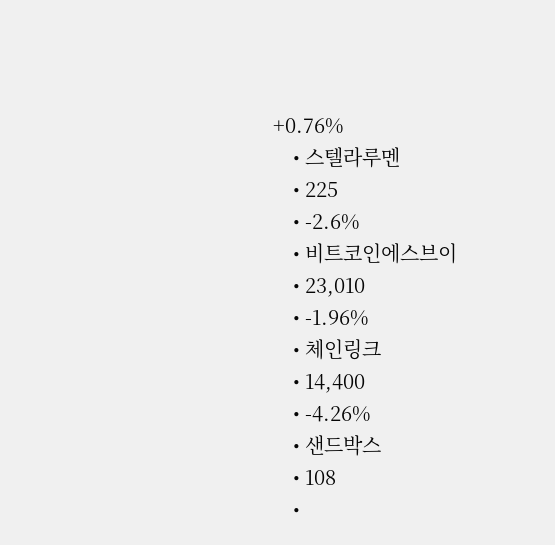+0.76%
    • 스텔라루멘
    • 225
    • -2.6%
    • 비트코인에스브이
    • 23,010
    • -1.96%
    • 체인링크
    • 14,400
    • -4.26%
    • 샌드박스
    • 108
    •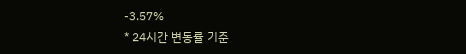-3.57%
* 24시간 변동률 기준